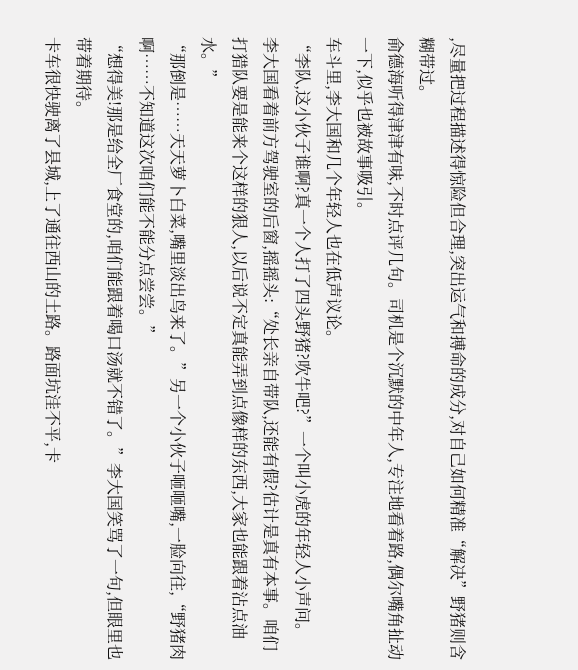,尽量把过程描述得惊险但合理,突出运气和搏命的成分,对自己如何精准“解决”野猪则含糊带过。
俞德海听得津津有味,不时点评几句。司机是个沉默的中年人,专注地看着路,偶尔嘴角扯动一下,似乎也被故事吸引。
车斗里,李大国和几个年轻人也在低声议论。
“李队,这小伙子谁啊?真一个人打了四头野猪?吹牛吧?”一个叫小虎的年轻人小声问。
李大国看着前方驾驶室的后窗,摇摇头:“处长亲自带队,还能有假?估计是真有本事。咱们打猎队要是能来个这样的狠人,以后说不定真能弄到点像样的东西,大家也能跟着沾点油水。”
“那倒是……天天萝卜白菜,嘴里淡出鸟来了。”另一个小伙子咂咂嘴,一脸向往,“野猪肉啊……不知道这次咱们能不能分点尝尝。”
“想得美!那是给全厂食堂的,咱们能跟着喝口汤就不错了。”李大国笑骂了一句,但眼里也带着期待。
卡车很快驶离了县城,上了通往西山的土路。路面坑洼不平,卡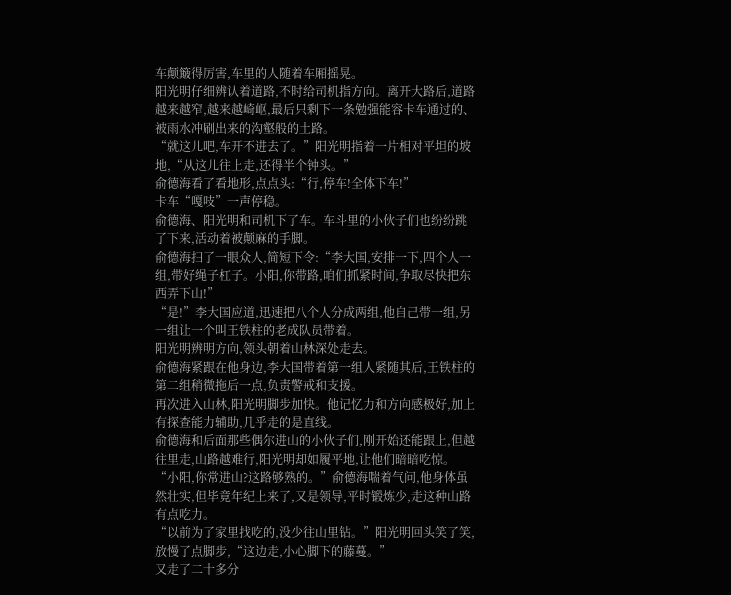车颠簸得厉害,车里的人随着车厢摇晃。
阳光明仔细辨认着道路,不时给司机指方向。离开大路后,道路越来越窄,越来越崎岖,最后只剩下一条勉强能容卡车通过的、被雨水冲刷出来的沟壑般的土路。
“就这儿吧,车开不进去了。”阳光明指着一片相对平坦的坡地,“从这儿往上走,还得半个钟头。”
俞德海看了看地形,点点头:“行,停车!全体下车!”
卡车“嘎吱”一声停稳。
俞德海、阳光明和司机下了车。车斗里的小伙子们也纷纷跳了下来,活动着被颠麻的手脚。
俞德海扫了一眼众人,简短下令:“李大国,安排一下,四个人一组,带好绳子杠子。小阳,你带路,咱们抓紧时间,争取尽快把东西弄下山!”
“是!”李大国应道,迅速把八个人分成两组,他自己带一组,另一组让一个叫王铁柱的老成队员带着。
阳光明辨明方向,领头朝着山林深处走去。
俞德海紧跟在他身边,李大国带着第一组人紧随其后,王铁柱的第二组稍微拖后一点,负责警戒和支援。
再次进入山林,阳光明脚步加快。他记忆力和方向感极好,加上有探查能力辅助,几乎走的是直线。
俞德海和后面那些偶尔进山的小伙子们,刚开始还能跟上,但越往里走,山路越难行,阳光明却如履平地,让他们暗暗吃惊。
“小阳,你常进山?这路够熟的。”俞德海喘着气问,他身体虽然壮实,但毕竟年纪上来了,又是领导,平时锻炼少,走这种山路有点吃力。
“以前为了家里找吃的,没少往山里钻。”阳光明回头笑了笑,放慢了点脚步,“这边走,小心脚下的藤蔓。”
又走了二十多分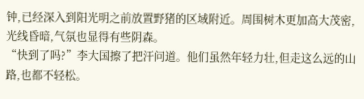钟,已经深入到阳光明之前放置野猪的区域附近。周围树木更加高大茂密,光线昏暗,气氛也显得有些阴森。
“快到了吗?”李大国擦了把汗问道。他们虽然年轻力壮,但走这么远的山路,也都不轻松。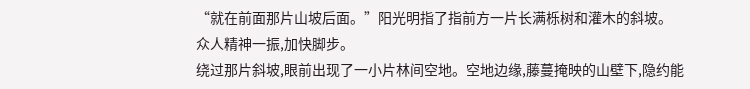“就在前面那片山坡后面。”阳光明指了指前方一片长满栎树和灌木的斜坡。
众人精神一振,加快脚步。
绕过那片斜坡,眼前出现了一小片林间空地。空地边缘,藤蔓掩映的山壁下,隐约能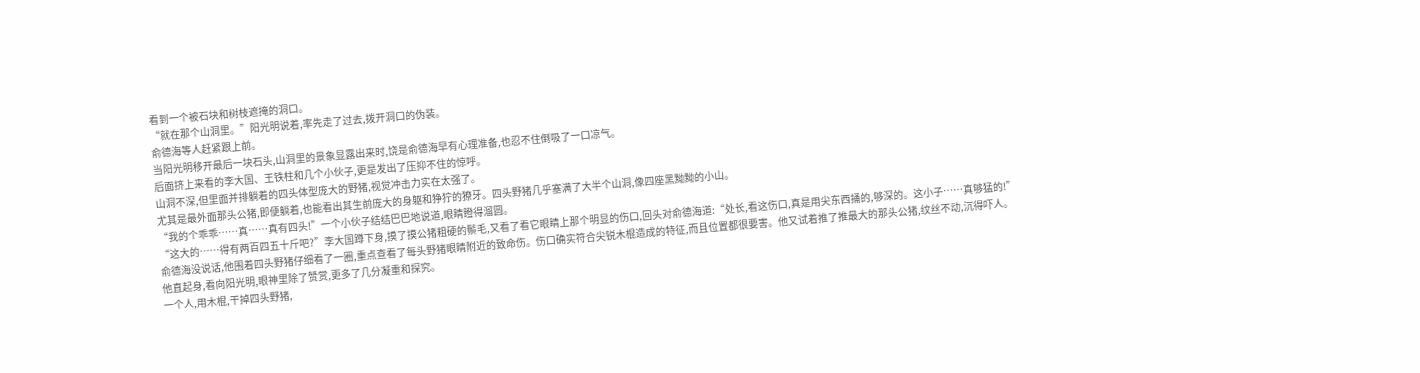看到一个被石块和树枝遮掩的洞口。
“就在那个山洞里。”阳光明说着,率先走了过去,拨开洞口的伪装。
俞德海等人赶紧跟上前。
当阳光明移开最后一块石头,山洞里的景象显露出来时,饶是俞德海早有心理准备,也忍不住倒吸了一口凉气。
后面挤上来看的李大国、王铁柱和几个小伙子,更是发出了压抑不住的惊呼。
山洞不深,但里面并排躺着的四头体型庞大的野猪,视觉冲击力实在太强了。
尤其是最外面那头公猪,即便躺着,也能看出其生前庞大的身躯和狰狞的獠牙。四头野猪几乎塞满了大半个山洞,像四座黑黝黝的小山。
“我的个乖乖……真……真有四头!”一个小伙子结结巴巴地说道,眼睛瞪得溜圆。
“这大的……得有两百四五十斤吧?”李大国蹲下身,摸了摸公猪粗硬的鬃毛,又看了看它眼睛上那个明显的伤口,回头对俞德海道:“处长,看这伤口,真是用尖东西捅的,够深的。这小子……真够猛的!”
俞德海没说话,他围着四头野猪仔细看了一圈,重点查看了每头野猪眼睛附近的致命伤。伤口确实符合尖锐木棍造成的特征,而且位置都很要害。他又试着推了推最大的那头公猪,纹丝不动,沉得吓人。
他直起身,看向阳光明,眼神里除了赞赏,更多了几分凝重和探究。
一个人,用木棍,干掉四头野猪,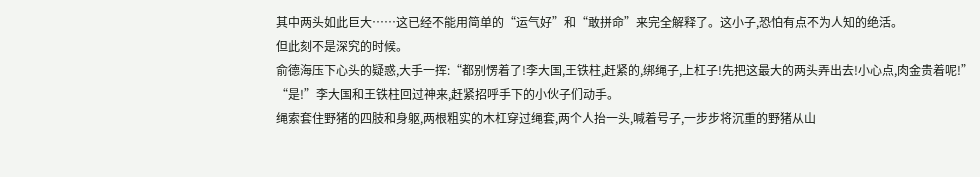其中两头如此巨大……这已经不能用简单的“运气好”和“敢拼命”来完全解释了。这小子,恐怕有点不为人知的绝活。
但此刻不是深究的时候。
俞德海压下心头的疑惑,大手一挥:“都别愣着了!李大国,王铁柱,赶紧的,绑绳子,上杠子!先把这最大的两头弄出去!小心点,肉金贵着呢!”
“是!”李大国和王铁柱回过神来,赶紧招呼手下的小伙子们动手。
绳索套住野猪的四肢和身躯,两根粗实的木杠穿过绳套,两个人抬一头,喊着号子,一步步将沉重的野猪从山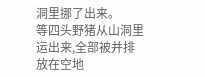洞里挪了出来。
等四头野猪从山洞里运出来,全部被并排放在空地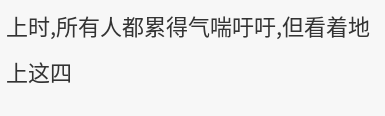上时,所有人都累得气喘吁吁,但看着地上这四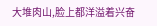大堆肉山,脸上都洋溢着兴奋